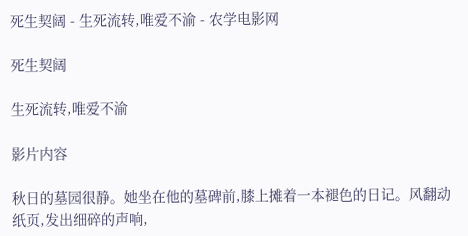死生契阔 - 生死流转,唯爱不渝 - 农学电影网

死生契阔

生死流转,唯爱不渝

影片内容

秋日的墓园很静。她坐在他的墓碑前,膝上摊着一本褪色的日记。风翻动纸页,发出细碎的声响,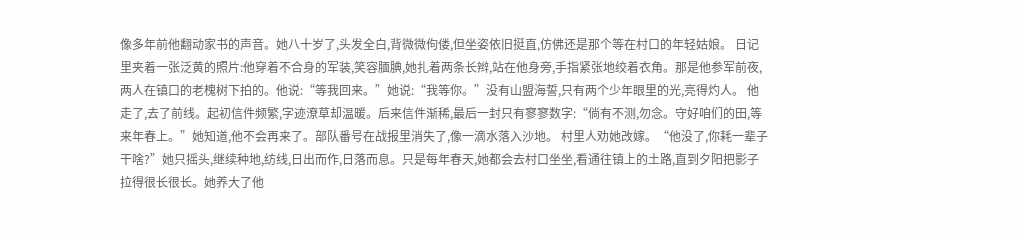像多年前他翻动家书的声音。她八十岁了,头发全白,背微微佝偻,但坐姿依旧挺直,仿佛还是那个等在村口的年轻姑娘。 日记里夹着一张泛黄的照片:他穿着不合身的军装,笑容腼腆,她扎着两条长辫,站在他身旁,手指紧张地绞着衣角。那是他参军前夜,两人在镇口的老槐树下拍的。他说:“等我回来。”她说:“我等你。”没有山盟海誓,只有两个少年眼里的光,亮得灼人。 他走了,去了前线。起初信件频繁,字迹潦草却温暖。后来信件渐稀,最后一封只有寥寥数字:“倘有不测,勿念。守好咱们的田,等来年春上。”她知道,他不会再来了。部队番号在战报里消失了,像一滴水落入沙地。 村里人劝她改嫁。“他没了,你耗一辈子干啥?”她只摇头,继续种地,纺线,日出而作,日落而息。只是每年春天,她都会去村口坐坐,看通往镇上的土路,直到夕阳把影子拉得很长很长。她养大了他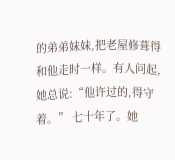的弟弟妹妹,把老屋修葺得和他走时一样。有人问起,她总说:“他许过的,得守着。” 七十年了。她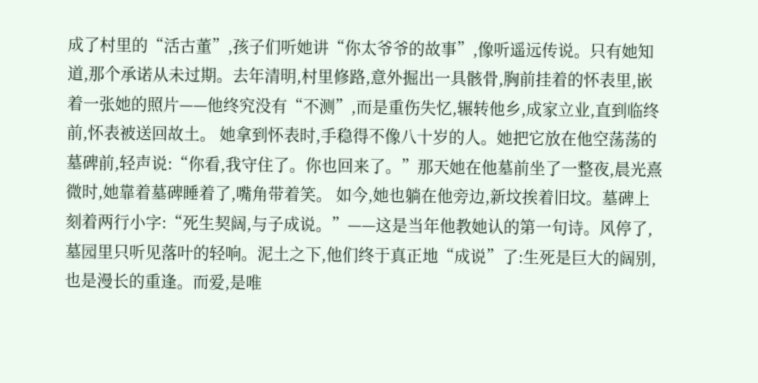成了村里的“活古董”,孩子们听她讲“你太爷爷的故事”,像听遥远传说。只有她知道,那个承诺从未过期。去年清明,村里修路,意外掘出一具骸骨,胸前挂着的怀表里,嵌着一张她的照片——他终究没有“不测”,而是重伤失忆,辗转他乡,成家立业,直到临终前,怀表被送回故土。 她拿到怀表时,手稳得不像八十岁的人。她把它放在他空荡荡的墓碑前,轻声说:“你看,我守住了。你也回来了。”那天她在他墓前坐了一整夜,晨光熹微时,她靠着墓碑睡着了,嘴角带着笑。 如今,她也躺在他旁边,新坟挨着旧坟。墓碑上刻着两行小字:“死生契阔,与子成说。”——这是当年他教她认的第一句诗。风停了,墓园里只听见落叶的轻响。泥土之下,他们终于真正地“成说”了:生死是巨大的阔别,也是漫长的重逢。而爱,是唯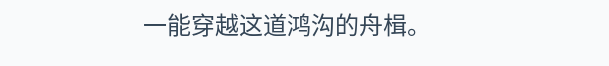一能穿越这道鸿沟的舟楫。